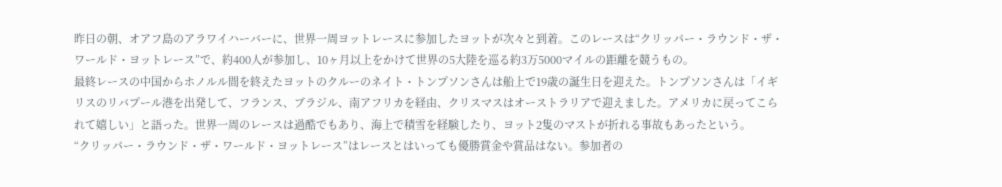昨日の朝、オアフ島のアラワイハーバーに、世界一周ヨットレースに参加したヨットが次々と到着。このレースは“クリッパー・ラウンド・ザ・ワールド・ヨットレース”で、約400人が参加し、10ヶ月以上をかけて世界の5大陸を巡る約3万5000マイルの距離を競うもの。
最終レースの中国からホノルル間を終えたヨットのクルーのネイト・トンプソンさんは船上で19歳の誕生日を迎えた。トンプソンさんは「イギリスのリバプール港を出発して、フランス、ブラジル、南アフリカを経由、クリスマスはオーストラリアで迎えました。アメリカに戻ってこられて嬉しい」と語った。世界一周のレースは過酷でもあり、海上で積雪を経験したり、ヨット2隻のマストが折れる事故もあったという。
“クリッパー・ラウンド・ザ・ワールド・ヨットレース”はレースとはいっても優勝賞金や賞品はない。参加者の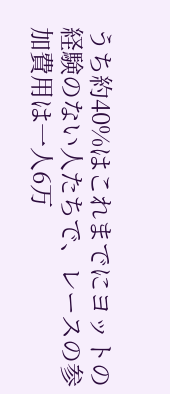うち約40%はこれまでにヨットの経験のない人たちで、レースの参加費用は一人6万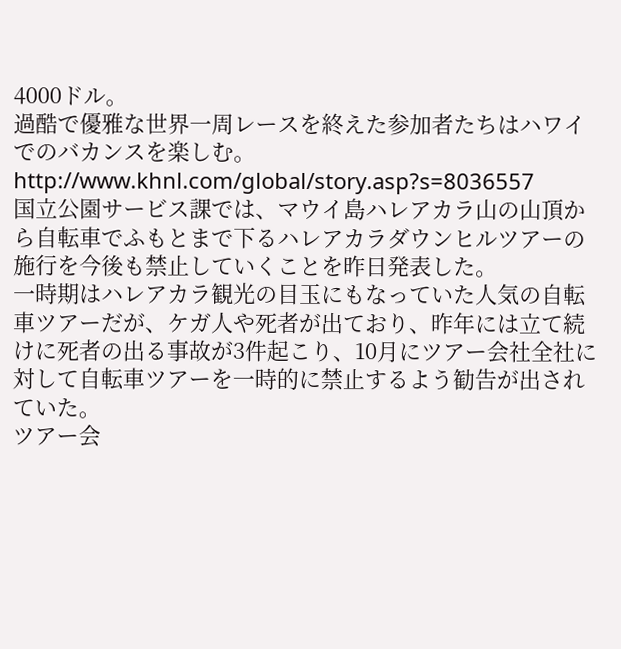4000ドル。
過酷で優雅な世界一周レースを終えた参加者たちはハワイでのバカンスを楽しむ。
http://www.khnl.com/global/story.asp?s=8036557
国立公園サービス課では、マウイ島ハレアカラ山の山頂から自転車でふもとまで下るハレアカラダウンヒルツアーの施行を今後も禁止していくことを昨日発表した。
一時期はハレアカラ観光の目玉にもなっていた人気の自転車ツアーだが、ケガ人や死者が出ており、昨年には立て続けに死者の出る事故が3件起こり、10月にツアー会社全社に対して自転車ツアーを一時的に禁止するよう勧告が出されていた。
ツアー会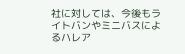社に対しては、今後もライトバンやミニバスによるハレア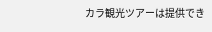カラ観光ツアーは提供でき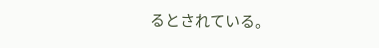るとされている。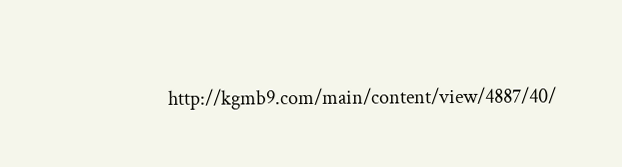http://kgmb9.com/main/content/view/4887/40/